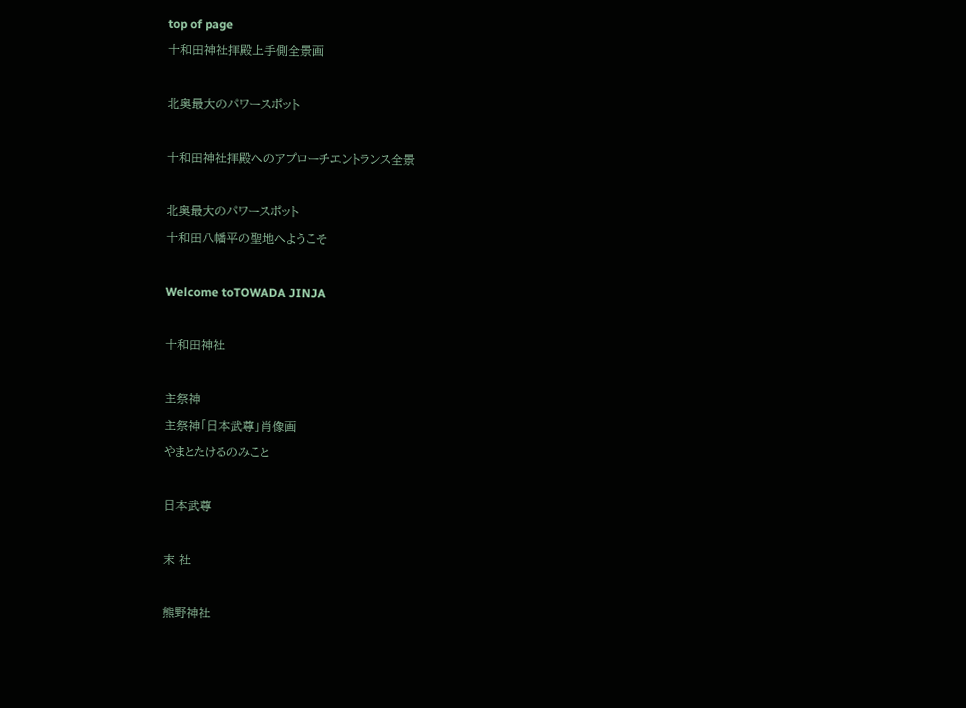top of page
十和田神社拝殿上手側全景画

北奥最大のパワースポット

十和田神社拝殿へのアプローチエントランス全景

北奥最大のパワースポット
十和田八幡平の聖地へようこそ

Welcome toTOWADA JINJA

十和田神社

主祭神
主祭神「日本武尊」肖像画
やまとたけるのみこと

日本武尊

末 社

熊野神社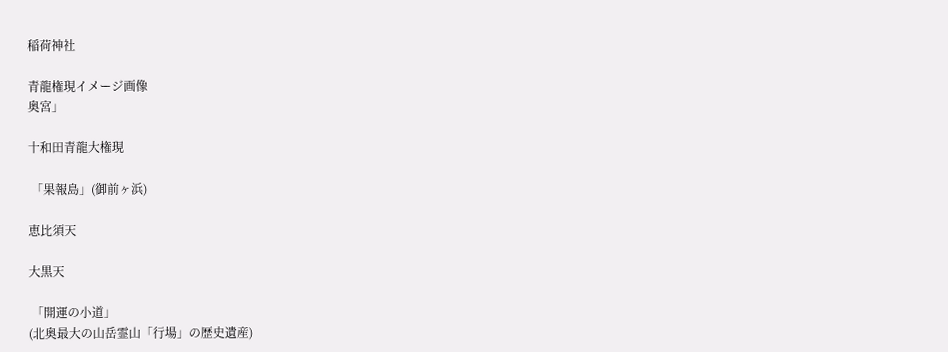稲荷神社

青龍権現イメージ画像
奥宮」

十和田青龍大権現

 「果報島」(御前ヶ浜)

恵比須天

大黒天

 「開運の小道」
(北奥最大の山岳霊山「行場」の歴史遺産)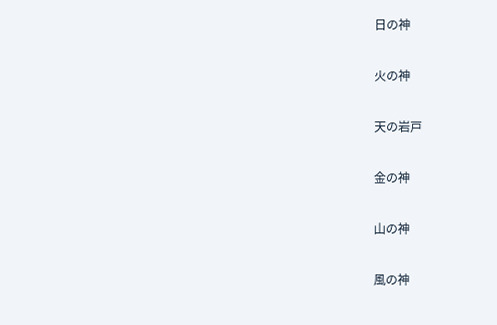日の神

火の神

天の岩戸

金の神

山の神

風の神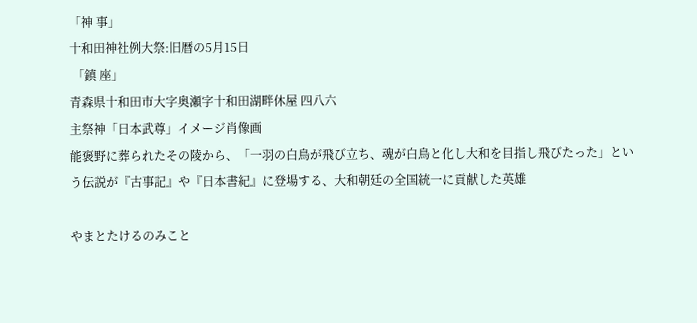「神 事」
十和田神社例大祭:旧暦の5月15日
 「鎮 座」
青森県十和田市大字奥瀬字十和田湖畔休屋 四八六
主祭神「日本武尊」イメージ肖像画
能褒野に葬られたその陵から、「一羽の白鳥が飛び立ち、魂が白鳥と化し大和を目指し飛びたった」という伝説が『古事記』や『日本書紀』に登場する、大和朝廷の全国統一に貢献した英雄

やまとたけるのみこと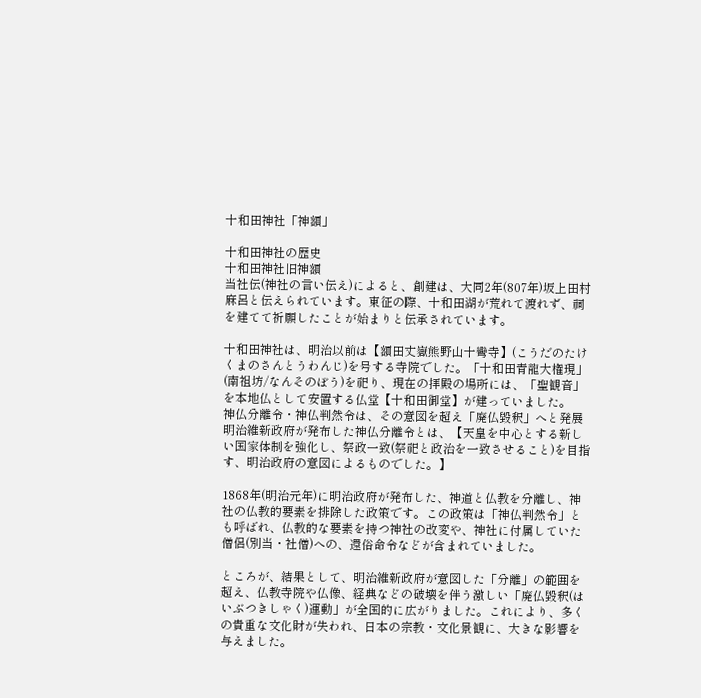十和田神社「神額」

十和田神社の歴史
十和田神社旧神額
当社伝(神社の言い伝え)によると、創建は、大同2年(807年)坂上田村麻呂と伝えられています。東征の際、十和田湖が荒れて渡れず、祠を建てて祈願したことが始まりと伝承されています。

十和田神社は、明治以前は【額田丈嶽熊野山十彎寺】(こうだのたけくまのさんとうわんじ)を号する寺院でした。「十和田青龍大権現」(南祖坊/なんそのぼう)を祀り、現在の拝殿の場所には、「聖観音」を本地仏として安置する仏堂【十和田御堂】が建っていました。
神仏分離令・神仏判然令は、その意図を超え「廃仏毀釈」へと発展
明治維新政府が発布した神仏分離令とは、【天皇を中心とする新しい国家体制を強化し、祭政一致(祭祀と政治を一致させること)を目指す、明治政府の意図によるものでした。】

1868年(明治元年)に明治政府が発布した、神道と仏教を分離し、神社の仏教的要素を排除した政策です。この政策は「神仏判然令」とも呼ばれ、仏教的な要素を持つ神社の改変や、神社に付属していた僧侶(別当・社僧)への、還俗命令などが含まれていました。

ところが、結果として、明治維新政府が意図した「分離」の範囲を超え、仏教寺院や仏像、経典などの破壊を伴う激しい「廃仏毀釈(はいぶつきしゃく)運動」が全国的に広がりました。これにより、多くの貴重な文化財が失われ、日本の宗教・文化景観に、大きな影響を与えました。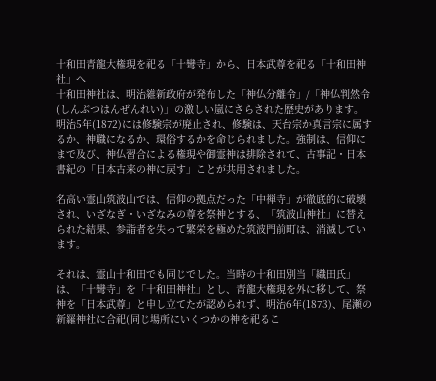十和田青龍大権現を祀る「十彎寺」から、日本武尊を祀る「十和田神社」へ
十和田神社は、明治維新政府が発布した「神仏分離令」/「神仏判然令(しんぶつはんぜんれい)」の激しい嵐にさらされた歴史があります。
明治5年(1872)には修験宗が廃止され、修験は、天台宗か真言宗に属するか、神職になるか、環俗するかを命じられました。強制は、信仰にまで及び、神仏習合による権現や御霊神は排除されて、古事記・日本書紀の「日本古来の神に戻す」ことが共用されました。

名高い霊山筑波山では、信仰の拠点だった「中禅寺」が徹底的に破壊され、いざなぎ・いざなみの尊を祭神とする、「筑波山神社」に替えられた結果、参詣者を失って繁栄を極めた筑波門前町は、消滅しています。

それは、霊山十和田でも同じでした。当時の十和田別当「織田氏」は、「十彎寺」を「十和田神社」とし、青龍大権現を外に移して、祭神を「日本武尊」と申し立てたが認められず、明治6年(1873)、尾瀬の新羅神社に合祀(同じ場所にいくつかの神を祀るこ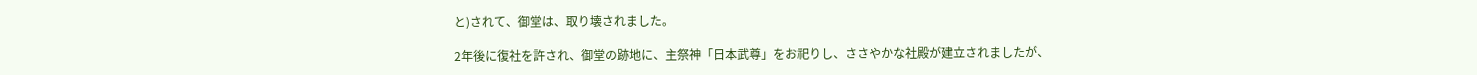と)されて、御堂は、取り壊されました。

2年後に復社を許され、御堂の跡地に、主祭神「日本武尊」をお祀りし、ささやかな社殿が建立されましたが、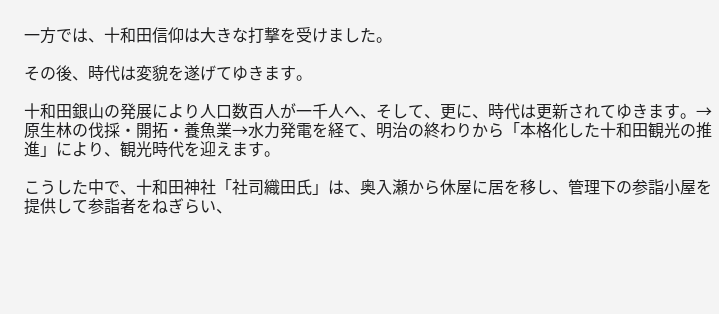一方では、十和田信仰は大きな打撃を受けました。

その後、時代は変貌を遂げてゆきます。

十和田銀山の発展により人口数百人が一千人へ、そして、更に、時代は更新されてゆきます。→原生林の伐採・開拓・養魚業→水力発電を経て、明治の終わりから「本格化した十和田観光の推進」により、観光時代を迎えます。

こうした中で、十和田神社「社司織田氏」は、奥入瀬から休屋に居を移し、管理下の参詣小屋を提供して参詣者をねぎらい、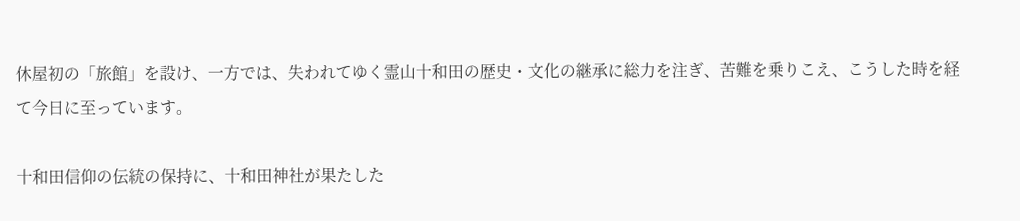休屋初の「旅館」を設け、一方では、失われてゆく霊山十和田の歴史・文化の継承に総力を注ぎ、苦難を乗りこえ、こうした時を経て今日に至っています。

十和田信仰の伝統の保持に、十和田神社が果たした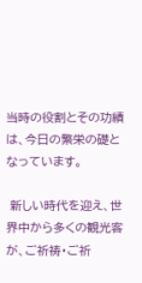当時の役割とその功績は、今日の繁栄の礎となっています。

 新しい時代を迎え、世界中から多くの観光客が、ご祈祷・ご祈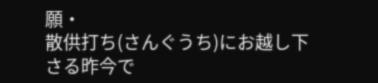願・
散供打ち(さんぐうち)にお越し下さる昨今で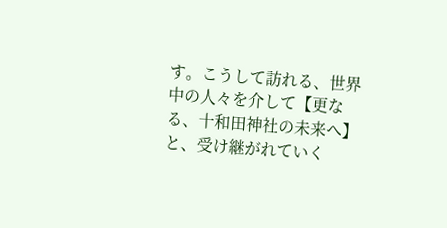す。こうして訪れる、世界中の人々を介して【更なる、十和田神社の未来へ】と、受け継がれていく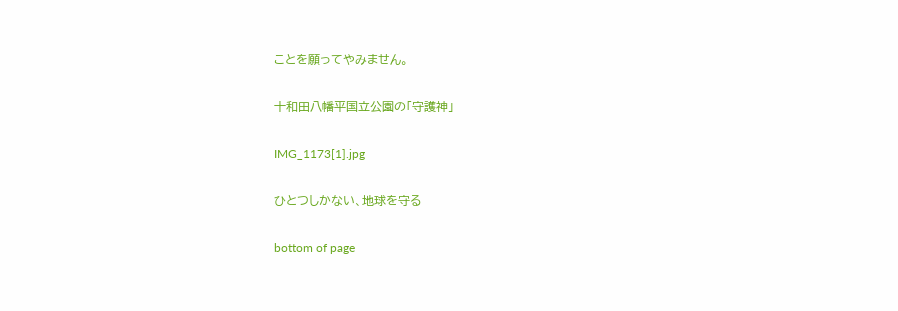ことを願ってやみません。

十和田八幡平国立公園の「守護神」

IMG_1173[1].jpg

ひとつしかない、地球を守る

bottom of page